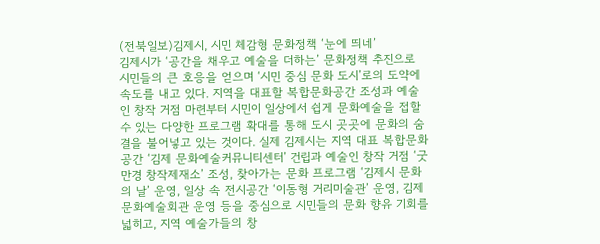(전북일보)김제시, 시민 체감형 문화정책 ‘눈에 띄네’
김제시가 ‘공간을 채우고 예술을 더하는’ 문화정책 추진으로 시민들의 큰 호응을 얻으며 ‘시민 중심 문화 도시’로의 도약에 속도를 내고 있다. 지역을 대표할 복합문화공간 조성과 예술인 창작 거점 마련부터 시민이 일상에서 쉽게 문화예술을 접할 수 있는 다양한 프로그램 확대를 통해 도시 곳곳에 문화의 숨결을 불어넣고 있는 것이다. 실제 김제시는 지역 대표 복합문화공간 ‘김제 문화예술커뮤니티센터’ 건립과 예술인 창작 거점 ‘굿만경 창작제재소’ 조성, 찾아가는 문화 프로그램 ‘김제시 문화의 날’ 운영, 일상 속 전시공간 ‘이동형 거리미술관’ 운영, 김제 문화예술회관 운영 등을 중심으로 시민들의 문화 향유 기회를 넓히고, 지역 예술가들의 창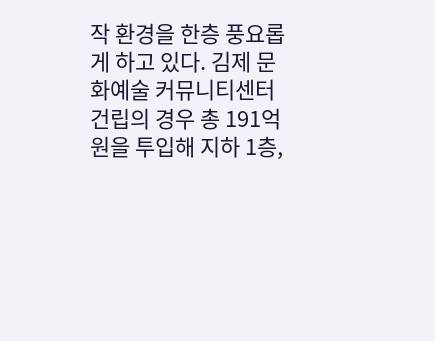작 환경을 한층 풍요롭게 하고 있다. 김제 문화예술 커뮤니티센터 건립의 경우 총 191억 원을 투입해 지하 1층,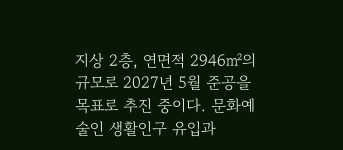지상 2층, 연면적 2946㎡의 규모로 2027년 5월 준공을 목표로 추진 중이다. 문화예술인 생활인구 유입과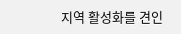지역 활성화를 견인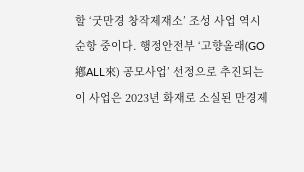할 ‘굿만경 창작제재소’ 조성 사업 역시 순항 중이다. 행정안전부 ‘고향올래(GO鄕ALL來) 공모사업’ 선정으로 추진되는 이 사업은 2023년 화재로 소실된 만경제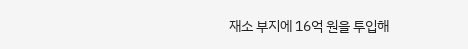재소 부지에 16억 원을 투입해